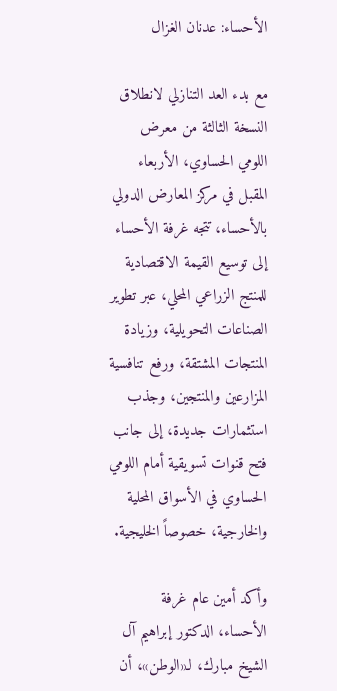الأحساء: عدنان الغزال

مع بدء العد التنازلي لانطلاق النسخة الثالثة من معرض اللومي الحساوي، الأربعاء المقبل في مركز المعارض الدولي بالأحساء، تتجه غرفة الأحساء إلى توسيع القيمة الاقتصادية للمنتج الزراعي المحلي، عبر تطوير الصناعات التحويلية، وزيادة المنتجات المشتقة، ورفع تنافسية المزارعين والمنتجين، وجذب استثمارات جديدة، إلى جانب فتح قنوات تسويقية أمام اللومي الحساوي في الأسواق المحلية والخارجية، خصوصاً الخليجية.

وأكد أمين عام غرفة الأحساء، الدكتور إبراهيم آل الشيخ مبارك، لـ«الوطن»، أن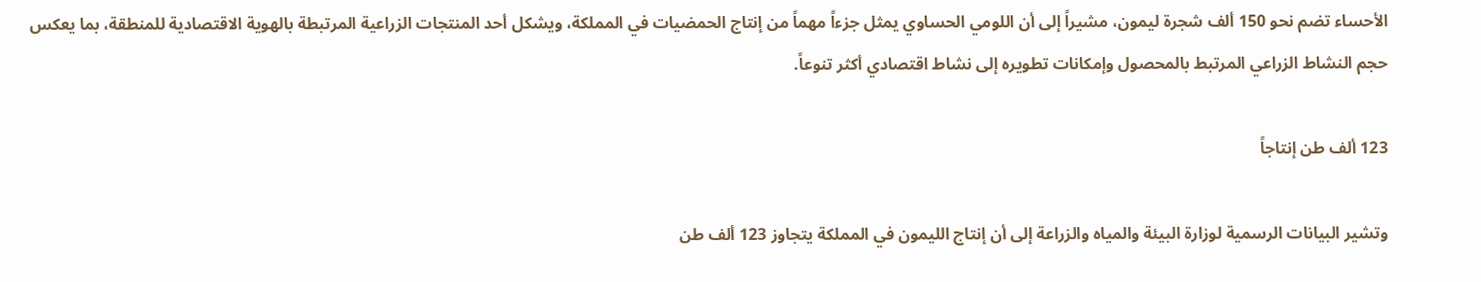الأحساء تضم نحو 150 ألف شجرة ليمون، مشيراً إلى أن اللومي الحساوي يمثل جزءاً مهماً من إنتاج الحمضيات في المملكة، ويشكل أحد المنتجات الزراعية المرتبطة بالهوية الاقتصادية للمنطقة، بما يعكس حجم النشاط الزراعي المرتبط بالمحصول وإمكانات تطويره إلى نشاط اقتصادي أكثر تنوعاً.

123 ألف طن إنتاجاً

وتشير البيانات الرسمية لوزارة البيئة والمياه والزراعة إلى أن إنتاج الليمون في المملكة يتجاوز 123 ألف طن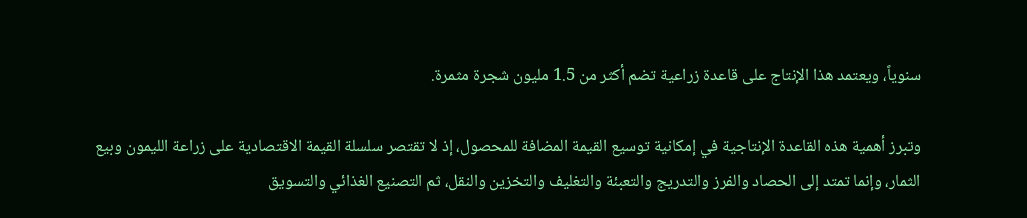سنوياً، ويعتمد هذا الإنتاج على قاعدة زراعية تضم أكثر من 1.5 مليون شجرة مثمرة.

وتبرز أهمية هذه القاعدة الإنتاجية في إمكانية توسيع القيمة المضافة للمحصول، إذ لا تقتصر سلسلة القيمة الاقتصادية على زراعة الليمون وبيع الثمار، وإنما تمتد إلى الحصاد والفرز والتدريج والتعبئة والتغليف والتخزين والنقل، ثم التصنيع الغذائي والتسويق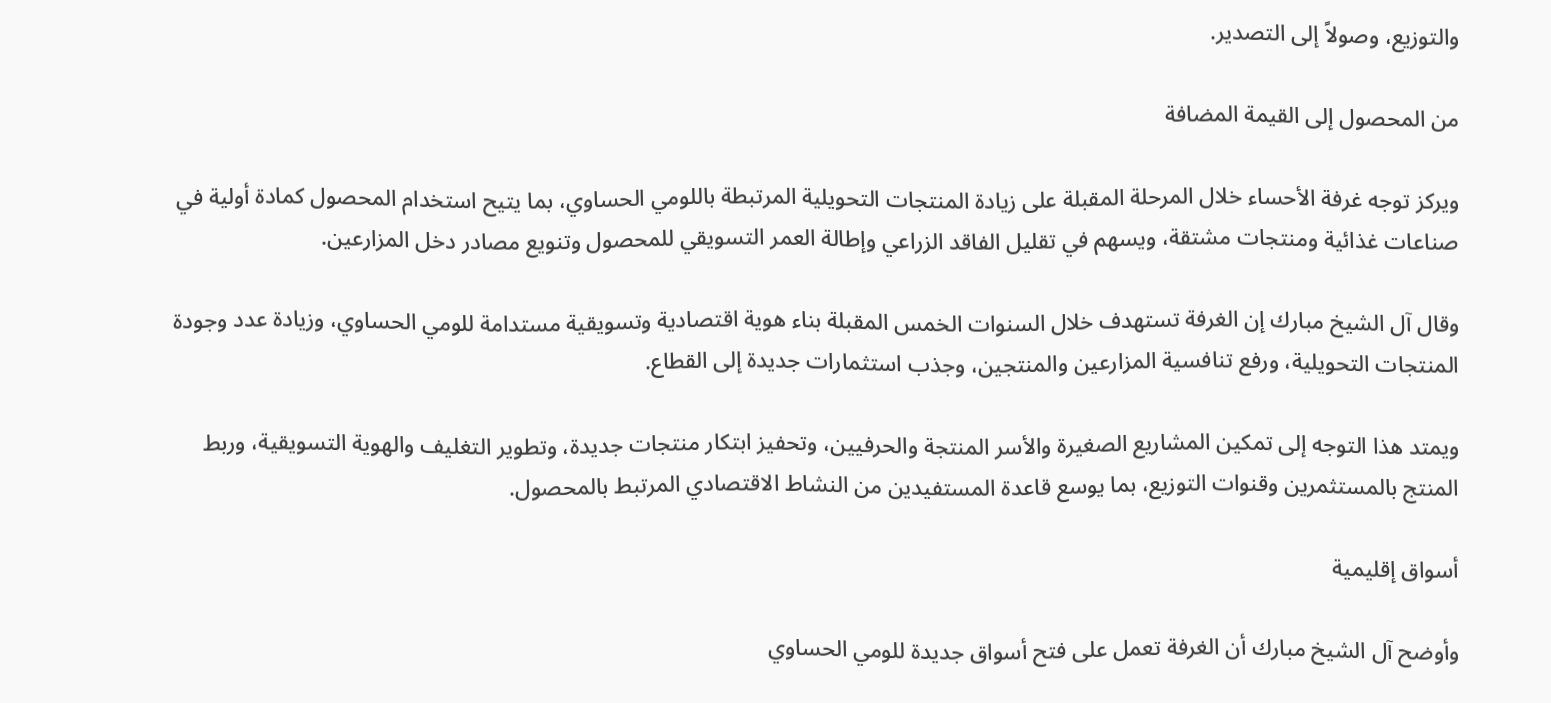والتوزيع، وصولاً إلى التصدير.

من المحصول إلى القيمة المضافة

ويركز توجه غرفة الأحساء خلال المرحلة المقبلة على زيادة المنتجات التحويلية المرتبطة باللومي الحساوي، بما يتيح استخدام المحصول كمادة أولية في صناعات غذائية ومنتجات مشتقة، ويسهم في تقليل الفاقد الزراعي وإطالة العمر التسويقي للمحصول وتنويع مصادر دخل المزارعين.

وقال آل الشيخ مبارك إن الغرفة تستهدف خلال السنوات الخمس المقبلة بناء هوية اقتصادية وتسويقية مستدامة للومي الحساوي، وزيادة عدد وجودة المنتجات التحويلية، ورفع تنافسية المزارعين والمنتجين، وجذب استثمارات جديدة إلى القطاع.

ويمتد هذا التوجه إلى تمكين المشاريع الصغيرة والأسر المنتجة والحرفيين، وتحفيز ابتكار منتجات جديدة، وتطوير التغليف والهوية التسويقية، وربط المنتج بالمستثمرين وقنوات التوزيع، بما يوسع قاعدة المستفيدين من النشاط الاقتصادي المرتبط بالمحصول.

أسواق إقليمية

وأوضح آل الشيخ مبارك أن الغرفة تعمل على فتح أسواق جديدة للومي الحساوي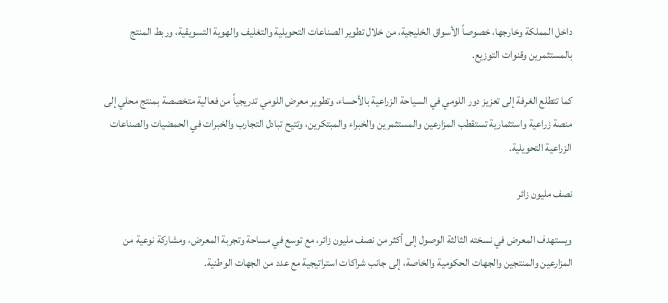داخل المملكة وخارجها، خصوصاً الأسواق الخليجية، من خلال تطوير الصناعات التحويلية والتغليف والهوية التسويقية، وربط المنتج بالمستثمرين وقنوات التوزيع.

كما تتطلع الغرفة إلى تعزيز دور اللومي في السياحة الزراعية بالأحساء، وتطوير معرض اللومي تدريجياً من فعالية متخصصة بمنتج محلي إلى منصة زراعية واستثمارية تستقطب المزارعين والمستثمرين والخبراء والمبتكرين، وتتيح تبادل التجارب والخبرات في الحمضيات والصناعات الزراعية التحويلية.

نصف مليون زائر

ويستهدف المعرض في نسخته الثالثة الوصول إلى أكثر من نصف مليون زائر، مع توسع في مساحة وتجربة المعرض، ومشاركة نوعية من المزارعين والمنتجين والجهات الحكومية والخاصة، إلى جانب شراكات استراتيجية مع عدد من الجهات الوطنية.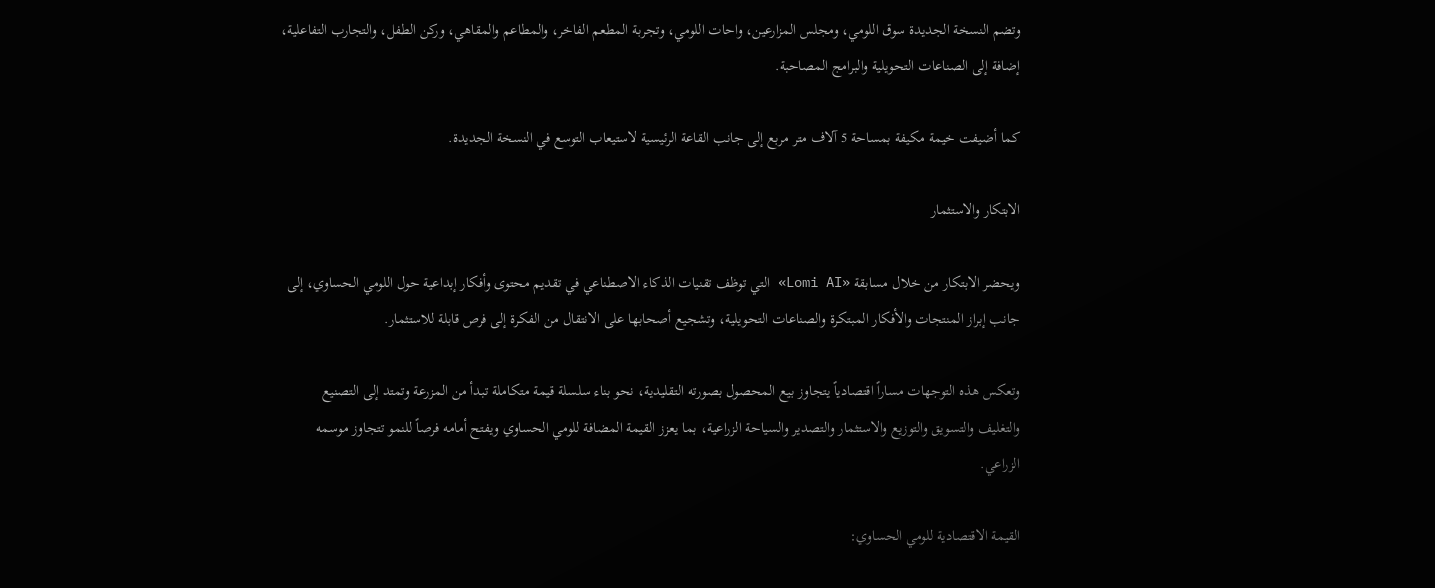وتضم النسخة الجديدة سوق اللومي، ومجلس المزارعين، واحات اللومي، وتجربة المطعم الفاخر، والمطاعم والمقاهي، وركن الطفل، والتجارب التفاعلية، إضافة إلى الصناعات التحويلية والبرامج المصاحبة.

كما أضيفت خيمة مكيفة بمساحة 5 آلاف متر مربع إلى جانب القاعة الرئيسية لاستيعاب التوسع في النسخة الجديدة.

الابتكار والاستثمار

ويحضر الابتكار من خلال مسابقة «Lomi AI» التي توظف تقنيات الذكاء الاصطناعي في تقديم محتوى وأفكار إبداعية حول اللومي الحساوي، إلى جانب إبراز المنتجات والأفكار المبتكرة والصناعات التحويلية، وتشجيع أصحابها على الانتقال من الفكرة إلى فرص قابلة للاستثمار.

وتعكس هذه التوجهات مساراً اقتصادياً يتجاوز بيع المحصول بصورته التقليدية، نحو بناء سلسلة قيمة متكاملة تبدأ من المزرعة وتمتد إلى التصنيع والتغليف والتسويق والتوزيع والاستثمار والتصدير والسياحة الزراعية، بما يعزز القيمة المضافة للومي الحساوي ويفتح أمامه فرصاً للنمو تتجاوز موسمه الزراعي.

القيمة الاقتصادية للومي الحساوي: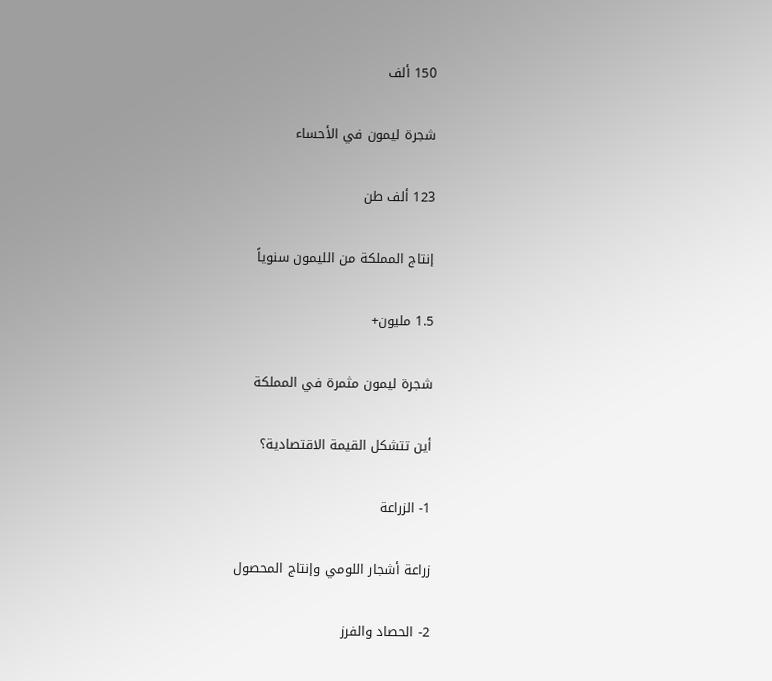150 ألف

شجرة ليمون في الأحساء

123 ألف طن

إنتاج المملكة من الليمون سنوياً

1.5 مليون+

شجرة ليمون مثمرة في المملكة

أين تتشكل القيمة الاقتصادية؟

1- الزراعة

زراعة أشجار اللومي وإنتاج المحصول

2- الحصاد والفرز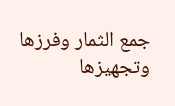جمع الثمار وفرزها وتجهيزها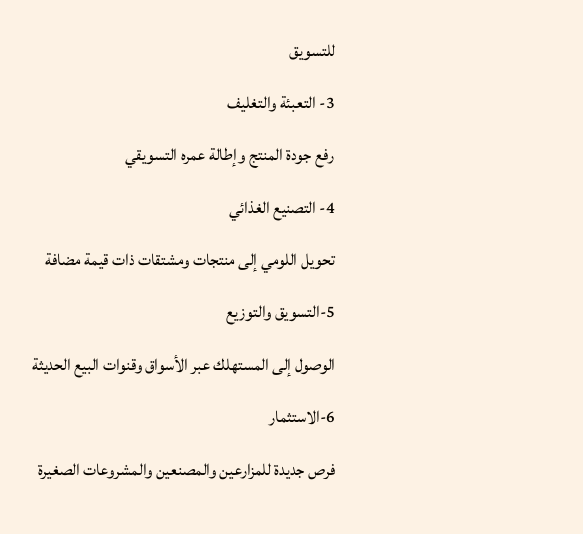للتسويق

3- التعبئة والتغليف

رفع جودة المنتج وإطالة عمره التسويقي

4- التصنيع الغذائي

تحويل اللومي إلى منتجات ومشتقات ذات قيمة مضافة

5-التسويق والتوزيع

الوصول إلى المستهلك عبر الأسواق وقنوات البيع الحديثة

6-الاستثمار

فرص جديدة للمزارعين والمصنعين والمشروعات الصغيرة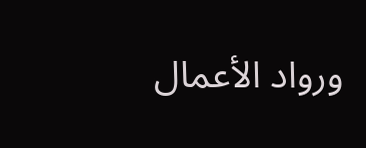ورواد الأعمال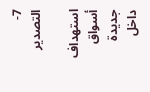7-التصدير

استهداف أسواق جديدة داخل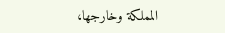المملكة وخارجها،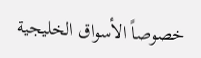خصوصاً الأسواق الخليجية